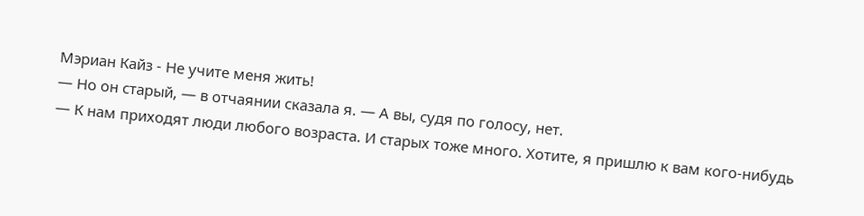Мэриан Кайз - Не учите меня жить!
— Но он старый, — в отчаянии сказала я. — А вы, судя по голосу, нет.
— К нам приходят люди любого возраста. И старых тоже много. Хотите, я пришлю к вам кого-нибудь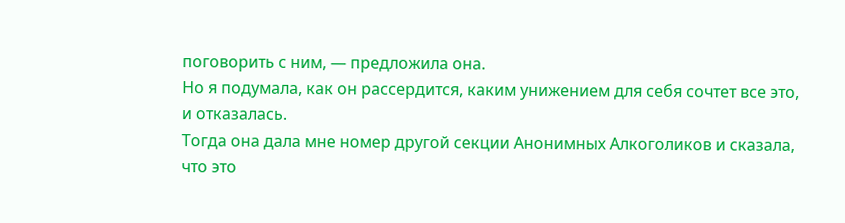поговорить с ним, — предложила она.
Но я подумала, как он рассердится, каким унижением для себя сочтет все это, и отказалась.
Тогда она дала мне номер другой секции Анонимных Алкоголиков и сказала, что это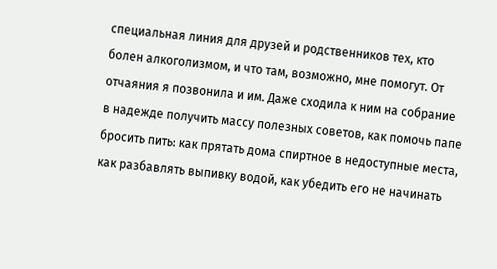специальная линия для друзей и родственников тех, кто болен алкоголизмом, и что там, возможно, мне помогут. От отчаяния я позвонила и им. Даже сходила к ним на собрание в надежде получить массу полезных советов, как помочь папе бросить пить: как прятать дома спиртное в недоступные места, как разбавлять выпивку водой, как убедить его не начинать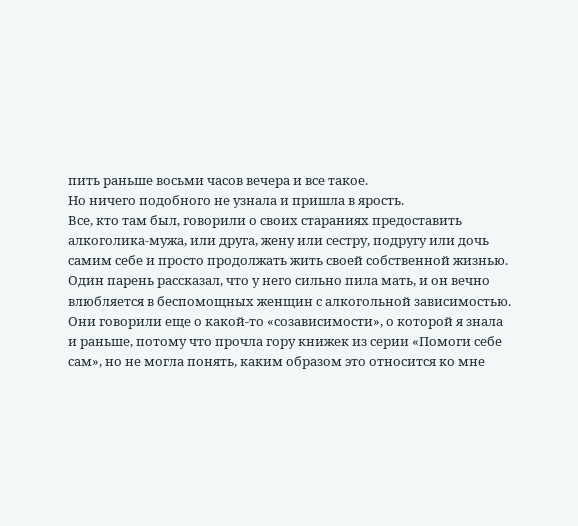пить раньше восьми часов вечера и все такое.
Но ничего подобного не узнала и пришла в ярость.
Все, кто там был, говорили о своих стараниях предоставить алкоголика-мужа, или друга, жену или сестру, подругу или дочь самим себе и просто продолжать жить своей собственной жизнью. Один парень рассказал, что у него сильно пила мать, и он вечно влюбляется в беспомощных женщин с алкогольной зависимостью.
Они говорили еще о какой-то «созависимости», о которой я знала и раньше, потому что прочла гору книжек из серии «Помоги себе сам», но не могла понять, каким образом это относится ко мне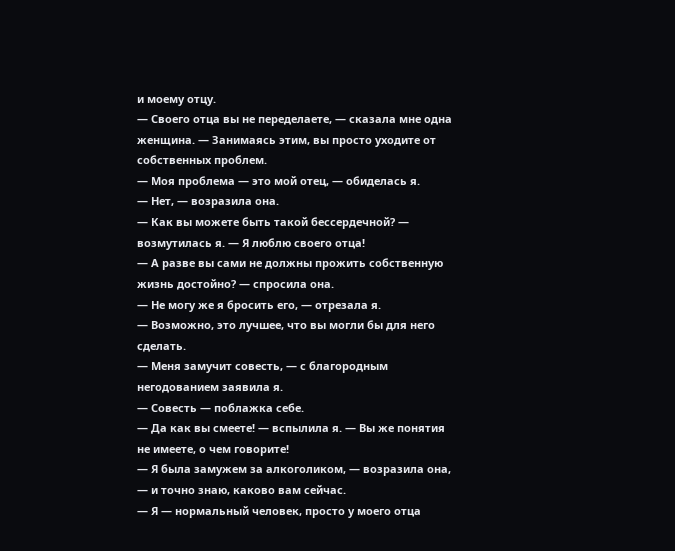и моему отцу.
— Своего отца вы не переделаете, — сказала мне одна женщина. — Занимаясь этим, вы просто уходите от собственных проблем.
— Моя проблема — это мой отец, — обиделась я.
— Нет, — возразила она.
— Как вы можете быть такой бессердечной? — возмутилась я. — Я люблю своего отца!
— А разве вы сами не должны прожить собственную жизнь достойно? — спросила она.
— Не могу же я бросить его, — отрезала я.
— Возможно, это лучшее, что вы могли бы для него сделать.
— Меня замучит совесть, — с благородным негодованием заявила я.
— Совесть — поблажка себе.
— Да как вы смеете! — вспылила я. — Вы же понятия не имеете, о чем говорите!
— Я была замужем за алкоголиком, — возразила она, — и точно знаю, каково вам сейчас.
— Я — нормальный человек, просто у моего отца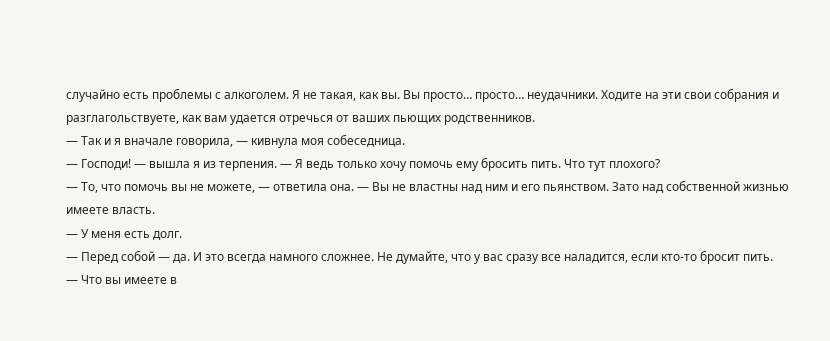случайно есть проблемы с алкоголем. Я не такая, как вы. Вы просто… просто… неудачники. Ходите на эти свои собрания и разглагольствуете, как вам удается отречься от ваших пьющих родственников.
— Так и я вначале говорила, — кивнула моя собеседница.
— Господи! — вышла я из терпения. — Я ведь только хочу помочь ему бросить пить. Что тут плохого?
— То, что помочь вы не можете, — ответила она. — Вы не властны над ним и его пьянством. Зато над собственной жизнью имеете власть.
— У меня есть долг.
— Перед собой — да. И это всегда намного сложнее. Не думайте, что у вас сразу все наладится, если кто-то бросит пить.
— Что вы имеете в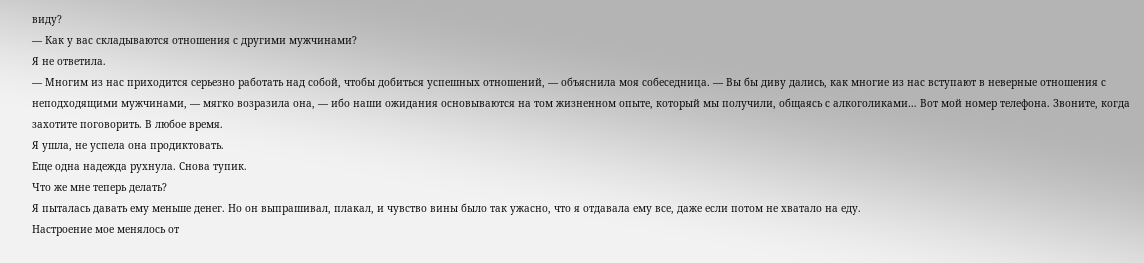виду?
— Как у вас складываются отношения с другими мужчинами?
Я не ответила.
— Многим из нас приходится серьезно работать над собой, чтобы добиться успешных отношений, — объяснила моя собеседница. — Вы бы диву дались, как многие из нас вступают в неверные отношения с неподходящими мужчинами, — мягко возразила она, — ибо наши ожидания основываются на том жизненном опыте, который мы получили, общаясь с алкоголиками… Вот мой номер телефона. Звоните, когда захотите поговорить. В любое время.
Я ушла, не успела она продиктовать.
Еще одна надежда рухнула. Снова тупик.
Что же мне теперь делать?
Я пыталась давать ему меньше денег. Но он выпрашивал, плакал, и чувство вины было так ужасно, что я отдавала ему все, даже если потом не хватало на еду.
Настроение мое менялось от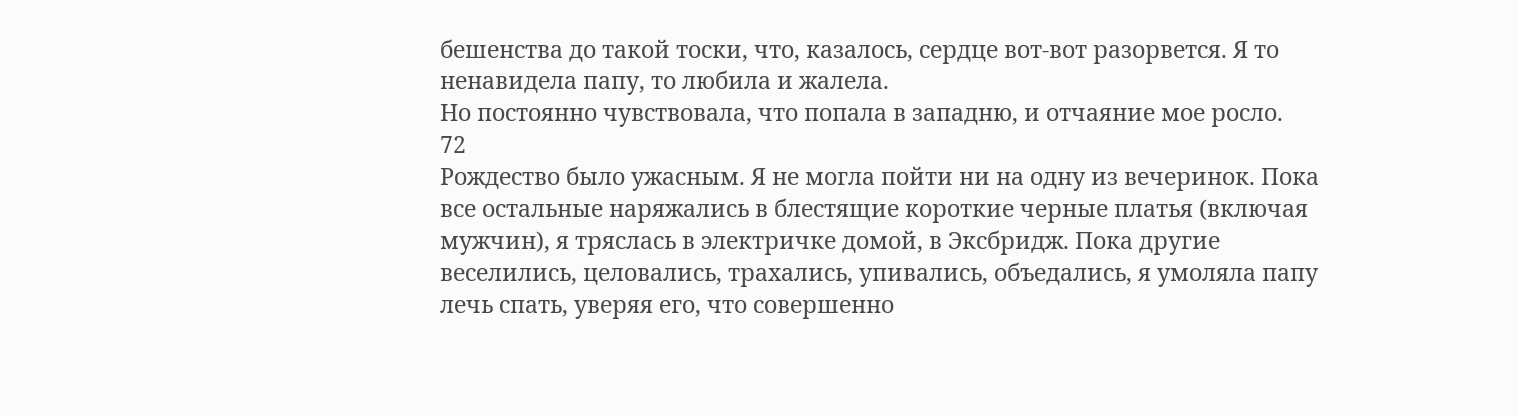бешенства до такой тоски, что, казалось, сердце вот-вот разорвется. Я то ненавидела папу, то любила и жалела.
Но постоянно чувствовала, что попала в западню, и отчаяние мое росло.
72
Рождество было ужасным. Я не могла пойти ни на одну из вечеринок. Пока все остальные наряжались в блестящие короткие черные платья (включая мужчин), я тряслась в электричке домой, в Эксбридж. Пока другие веселились, целовались, трахались, упивались, объедались, я умоляла папу лечь спать, уверяя его, что совершенно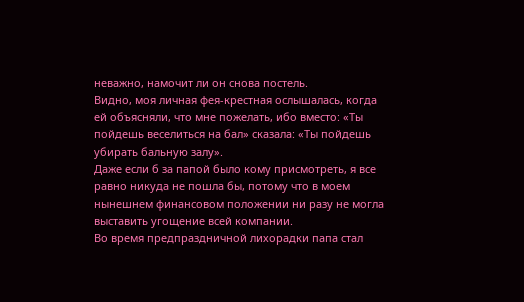неважно, намочит ли он снова постель.
Видно, моя личная фея-крестная ослышалась, когда ей объясняли, что мне пожелать, ибо вместо: «Ты пойдешь веселиться на бал» сказала: «Ты пойдешь убирать бальную залу».
Даже если б за папой было кому присмотреть, я все равно никуда не пошла бы, потому что в моем нынешнем финансовом положении ни разу не могла выставить угощение всей компании.
Во время предпраздничной лихорадки папа стал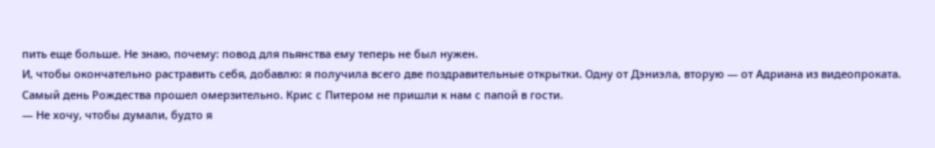пить еще больше. Не знаю, почему: повод для пьянства ему теперь не был нужен.
И, чтобы окончательно растравить себя, добавлю: я получила всего две поздравительные открытки. Одну от Дэниэла, вторую — от Адриана из видеопроката.
Самый день Рождества прошел омерзительно. Крис с Питером не пришли к нам с папой в гости.
— Не хочу, чтобы думали, будто я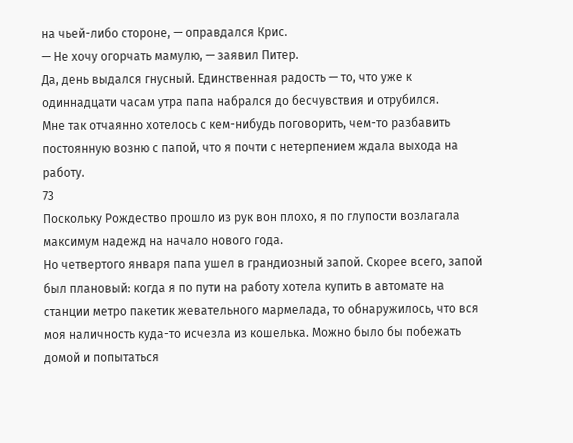на чьей-либо стороне, — оправдался Крис.
— Не хочу огорчать мамулю, — заявил Питер.
Да, день выдался гнусный. Единственная радость — то, что уже к одиннадцати часам утра папа набрался до бесчувствия и отрубился.
Мне так отчаянно хотелось с кем-нибудь поговорить, чем-то разбавить постоянную возню с папой, что я почти с нетерпением ждала выхода на работу.
73
Поскольку Рождество прошло из рук вон плохо, я по глупости возлагала максимум надежд на начало нового года.
Но четвертого января папа ушел в грандиозный запой. Скорее всего, запой был плановый: когда я по пути на работу хотела купить в автомате на станции метро пакетик жевательного мармелада, то обнаружилось, что вся моя наличность куда-то исчезла из кошелька. Можно было бы побежать домой и попытаться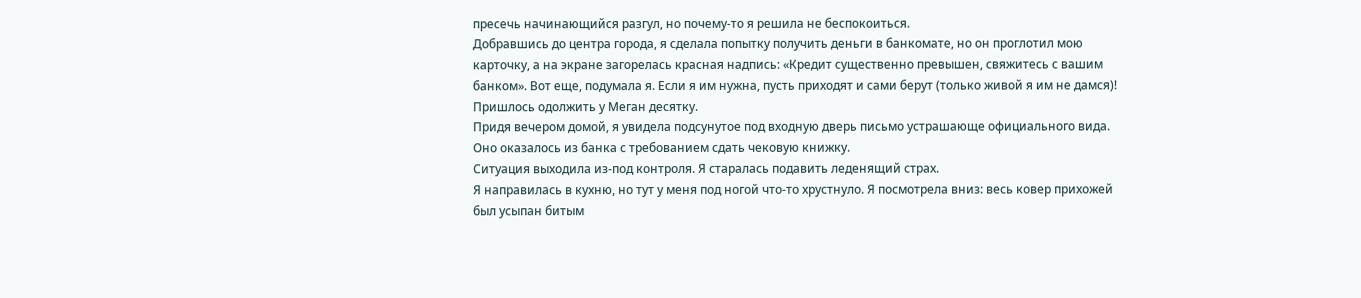пресечь начинающийся разгул, но почему-то я решила не беспокоиться.
Добравшись до центра города, я сделала попытку получить деньги в банкомате, но он проглотил мою карточку, а на экране загорелась красная надпись: «Кредит существенно превышен, свяжитесь с вашим банком». Вот еще, подумала я. Если я им нужна, пусть приходят и сами берут (только живой я им не дамся)!
Пришлось одолжить у Меган десятку.
Придя вечером домой, я увидела подсунутое под входную дверь письмо устрашающе официального вида. Оно оказалось из банка с требованием сдать чековую книжку.
Ситуация выходила из-под контроля. Я старалась подавить леденящий страх.
Я направилась в кухню, но тут у меня под ногой что-то хрустнуло. Я посмотрела вниз: весь ковер прихожей был усыпан битым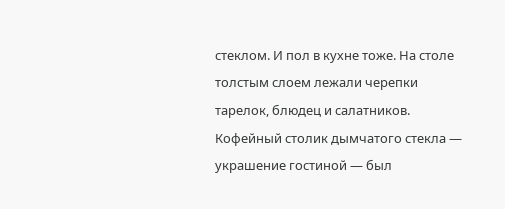стеклом. И пол в кухне тоже. На столе толстым слоем лежали черепки тарелок, блюдец и салатников. Кофейный столик дымчатого стекла — украшение гостиной — был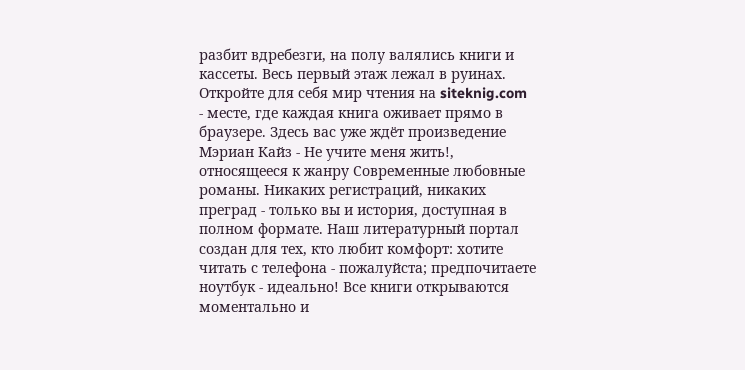разбит вдребезги, на полу валялись книги и кассеты. Весь первый этаж лежал в руинах.
Откройте для себя мир чтения на siteknig.com - месте, где каждая книга оживает прямо в браузере. Здесь вас уже ждёт произведение Мэриан Кайз - Не учите меня жить!, относящееся к жанру Современные любовные романы. Никаких регистраций, никаких преград - только вы и история, доступная в полном формате. Наш литературный портал создан для тех, кто любит комфорт: хотите читать с телефона - пожалуйста; предпочитаете ноутбук - идеально! Все книги открываются моментально и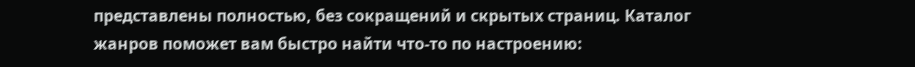представлены полностью, без сокращений и скрытых страниц. Каталог жанров поможет вам быстро найти что-то по настроению: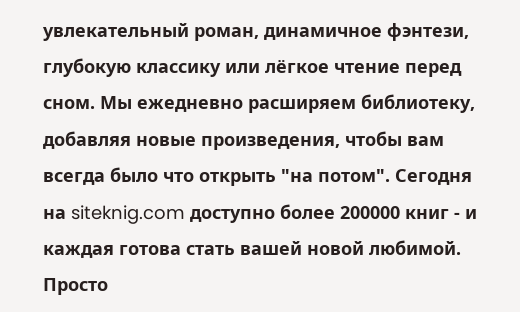увлекательный роман, динамичное фэнтези, глубокую классику или лёгкое чтение перед сном. Мы ежедневно расширяем библиотеку, добавляя новые произведения, чтобы вам всегда было что открыть "на потом". Сегодня на siteknig.com доступно более 200000 книг - и каждая готова стать вашей новой любимой. Просто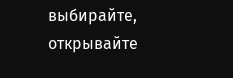выбирайте, открывайте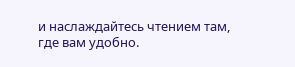и наслаждайтесь чтением там, где вам удобно.